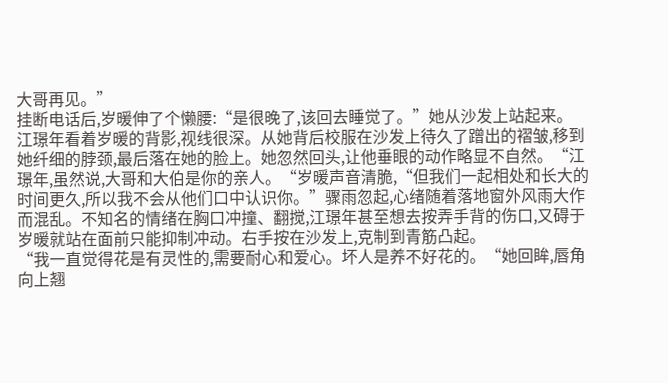大哥再见。”
挂断电话后,岁暖伸了个懒腰:“是很晚了,该回去睡觉了。”她从沙发上站起来。
江璟年看着岁暖的背影,视线很深。从她背后校服在沙发上待久了蹭出的褶皱,移到她纤细的脖颈,最后落在她的脸上。她忽然回头,让他垂眼的动作略显不自然。“江璟年,虽然说,大哥和大伯是你的亲人。“岁暖声音清脆,“但我们一起相处和长大的时间更久,所以我不会从他们口中认识你。”骤雨忽起,心绪随着落地窗外风雨大作而混乱。不知名的情绪在胸口冲撞、翻搅,江璟年甚至想去按弄手背的伤口,又碍于岁暖就站在面前只能抑制冲动。右手按在沙发上,克制到青筋凸起。
“我一直觉得花是有灵性的,需要耐心和爱心。坏人是养不好花的。“她回眸,唇角向上翘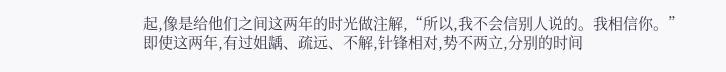起,像是给他们之间这两年的时光做注解,“所以,我不会信别人说的。我相信你。”
即使这两年,有过姐龋、疏远、不解,针锋相对,势不两立,分别的时间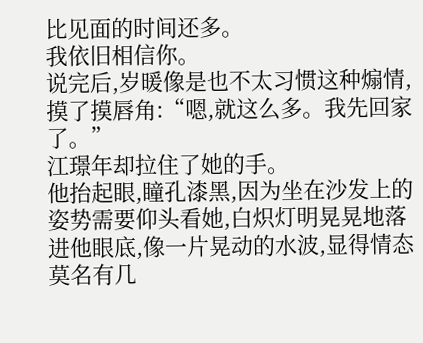比见面的时间还多。
我依旧相信你。
说完后,岁暖像是也不太习惯这种煽情,摸了摸唇角:“嗯,就这么多。我先回家了。”
江璟年却拉住了她的手。
他抬起眼,瞳孔漆黑,因为坐在沙发上的姿势需要仰头看她,白炽灯明晃晃地落进他眼底,像一片晃动的水波,显得情态莫名有几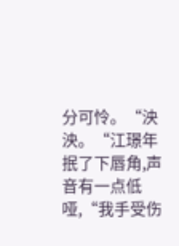分可怜。“泱泱。“江璟年抿了下唇角,声音有一点低哑,“我手受伤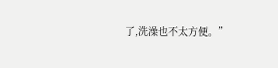了,洗澡也不太方便。”